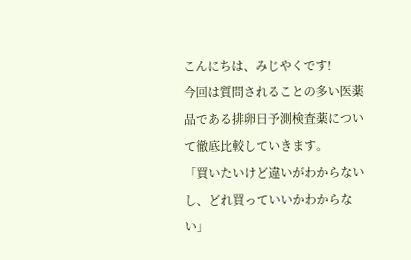こんにちは、みじやくです!
今回は質問されることの多い医薬品である排卵日予測検査薬について徹底比較していきます。
「買いたいけど違いがわからないし、どれ買っていいかわからない」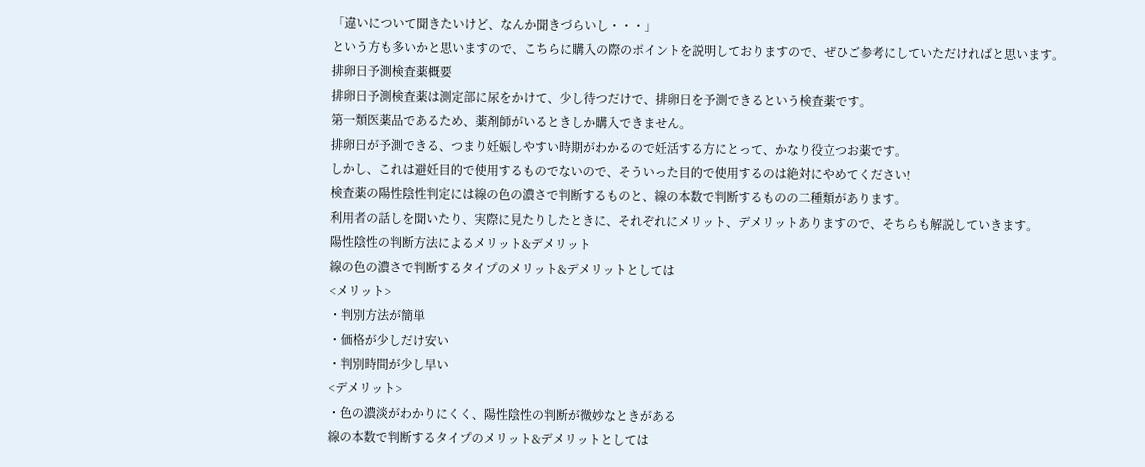「違いについて聞きたいけど、なんか聞きづらいし・・・」
という方も多いかと思いますので、こちらに購入の際のポイントを説明しておりますので、ぜひご参考にしていただければと思います。
排卵日予測検査薬概要
排卵日予測検査薬は測定部に尿をかけて、少し待つだけで、排卵日を予測できるという検査薬です。
第一類医薬品であるため、薬剤師がいるときしか購入できません。
排卵日が予測できる、つまり妊娠しやすい時期がわかるので妊活する方にとって、かなり役立つお薬です。
しかし、これは避妊目的で使用するものでないので、そういった目的で使用するのは絶対にやめてください!
検査薬の陽性陰性判定には線の色の濃さで判断するものと、線の本数で判断するものの二種類があります。
利用者の話しを聞いたり、実際に見たりしたときに、それぞれにメリット、デメリットありますので、そちらも解説していきます。
陽性陰性の判断方法によるメリット&デメリット
線の色の濃さで判断するタイプのメリット&デメリットとしては
<メリット>
・判別方法が簡単
・価格が少しだけ安い
・判別時間が少し早い
<デメリット>
・色の濃淡がわかりにくく、陽性陰性の判断が微妙なときがある
線の本数で判断するタイプのメリット&デメリットとしては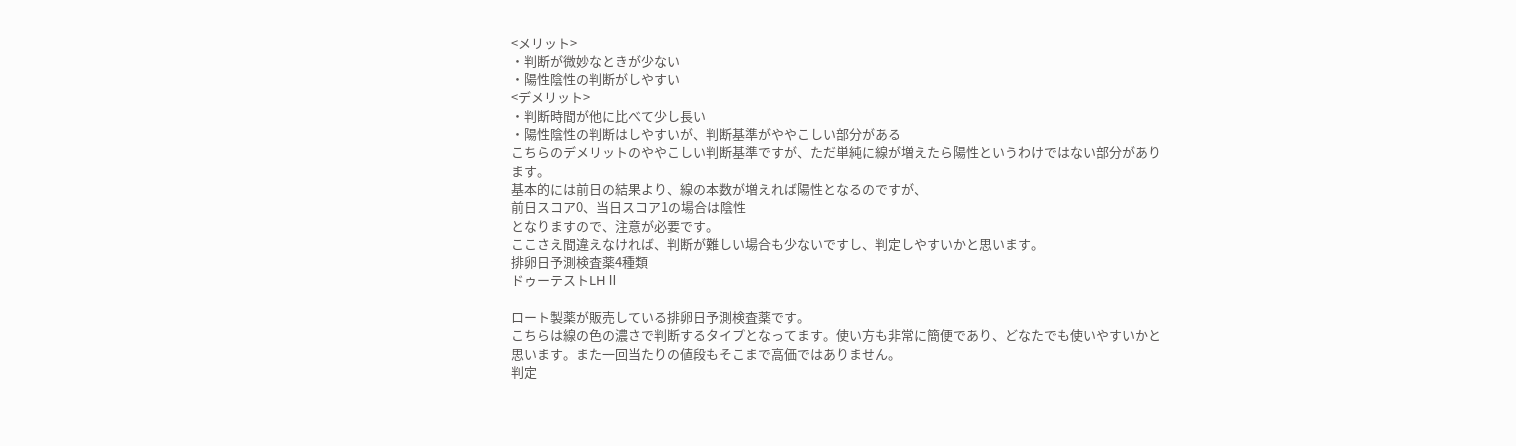<メリット>
・判断が微妙なときが少ない
・陽性陰性の判断がしやすい
<デメリット>
・判断時間が他に比べて少し長い
・陽性陰性の判断はしやすいが、判断基準がややこしい部分がある
こちらのデメリットのややこしい判断基準ですが、ただ単純に線が増えたら陽性というわけではない部分があります。
基本的には前日の結果より、線の本数が増えれば陽性となるのですが、
前日スコア0、当日スコア1の場合は陰性
となりますので、注意が必要です。
ここさえ間違えなければ、判断が難しい場合も少ないですし、判定しやすいかと思います。
排卵日予測検査薬4種類
ドゥーテストLHⅡ

ロート製薬が販売している排卵日予測検査薬です。
こちらは線の色の濃さで判断するタイプとなってます。使い方も非常に簡便であり、どなたでも使いやすいかと思います。また一回当たりの値段もそこまで高価ではありません。
判定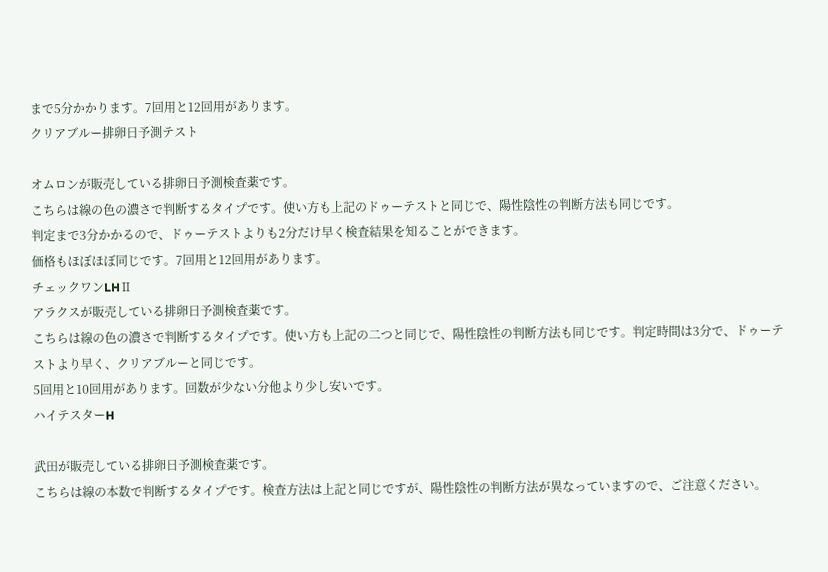まで5分かかります。7回用と12回用があります。
クリアブルー排卵日予測テスト

オムロンが販売している排卵日予測検査薬です。
こちらは線の色の濃さで判断するタイプです。使い方も上記のドゥーテストと同じで、陽性陰性の判断方法も同じです。
判定まで3分かかるので、ドゥーテストよりも2分だけ早く検査結果を知ることができます。
価格もほぼほぼ同じです。7回用と12回用があります。
チェックワンLHⅡ
アラクスが販売している排卵日予測検査薬です。
こちらは線の色の濃さで判断するタイプです。使い方も上記の二つと同じで、陽性陰性の判断方法も同じです。判定時間は3分で、ドゥーテストより早く、クリアブルーと同じです。
5回用と10回用があります。回数が少ない分他より少し安いです。
ハイテスターH

武田が販売している排卵日予測検査薬です。
こちらは線の本数で判断するタイプです。検査方法は上記と同じですが、陽性陰性の判断方法が異なっていますので、ご注意ください。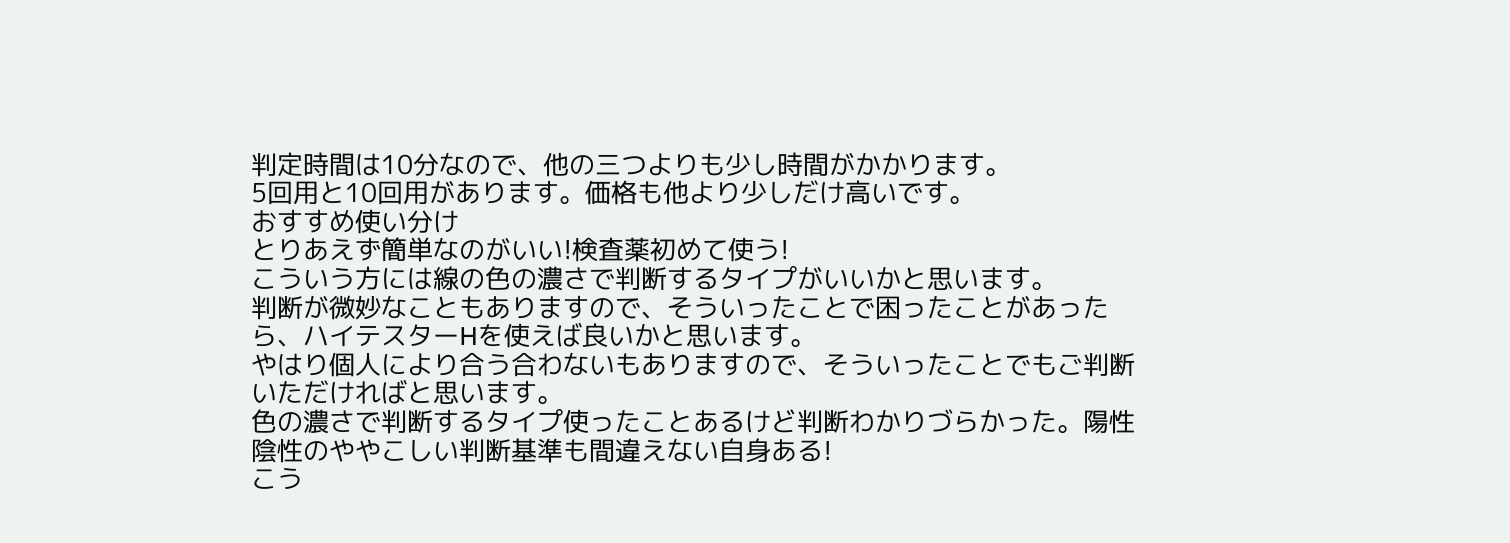判定時間は10分なので、他の三つよりも少し時間がかかります。
5回用と10回用があります。価格も他より少しだけ高いです。
おすすめ使い分け
とりあえず簡単なのがいい!検査薬初めて使う!
こういう方には線の色の濃さで判断するタイプがいいかと思います。
判断が微妙なこともありますので、そういったことで困ったことがあったら、ハイテスターHを使えば良いかと思います。
やはり個人により合う合わないもありますので、そういったことでもご判断いただければと思います。
色の濃さで判断するタイプ使ったことあるけど判断わかりづらかった。陽性陰性のややこしい判断基準も間違えない自身ある!
こう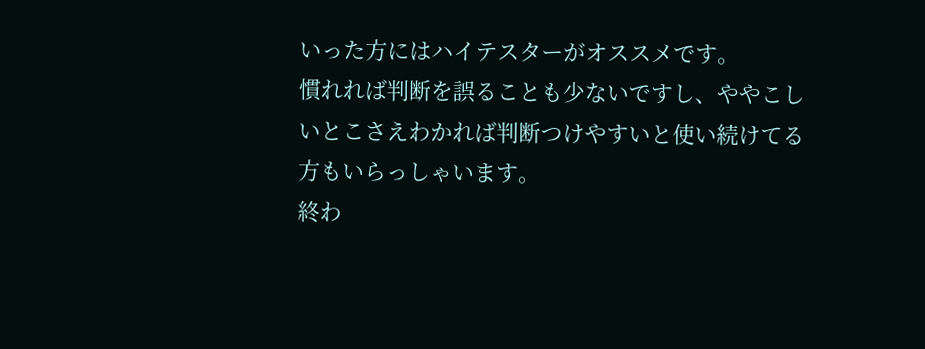いった方にはハイテスターがオススメです。
慣れれば判断を誤ることも少ないですし、ややこしいとこさえわかれば判断つけやすいと使い続けてる方もいらっしゃいます。
終わ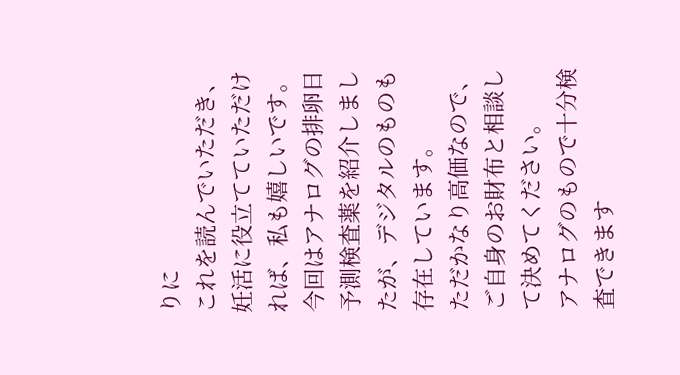りに
これを読んでいただき、妊活に役立てていただければ、私も嬉しいです。
今回はアナログの排卵日予測検査薬を紹介しましたが、デジタルのものも存在しています。
ただかなり高価なので、ご自身のお財布と相談して決めてください。
アナログのもので十分検査できます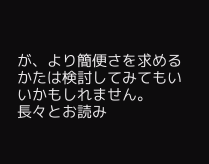が、より簡便さを求めるかたは検討してみてもいいかもしれません。
長々とお読み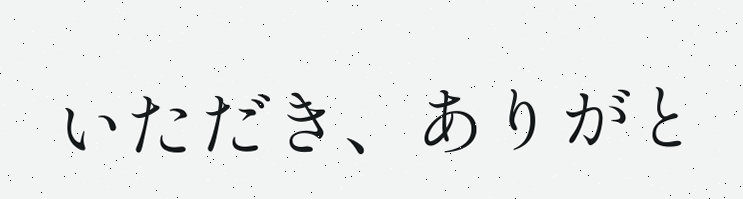いただき、ありがと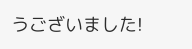うございました!